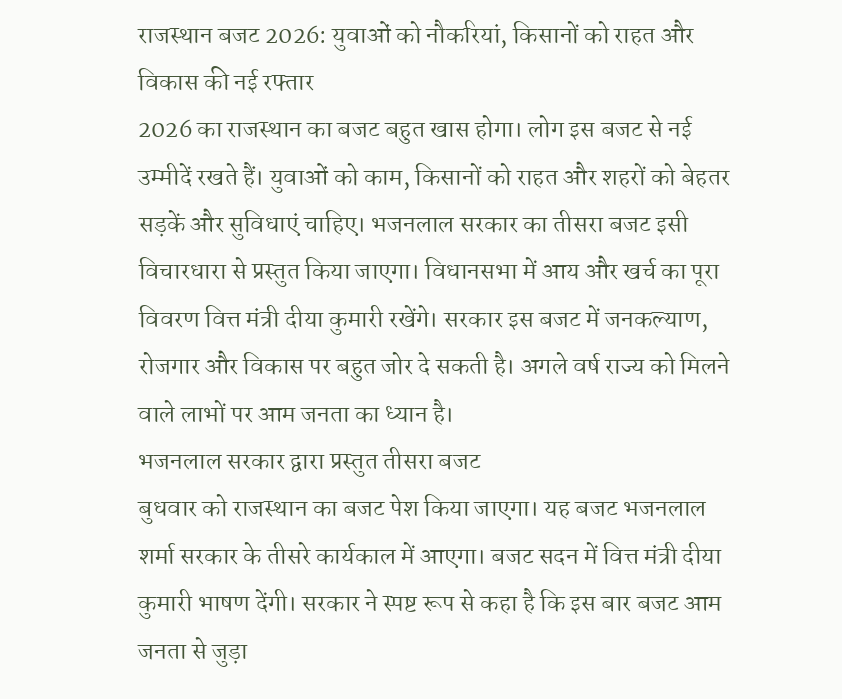राजस्थान बजट 2026: युवाओं को नौकरियां, किसानों को राहत और विकास की नई रफ्तार
2026 का राजस्थान का बजट बहुत खास होगा। लोग इस बजट से नई उम्मीदें रखते हैं। युवाओं को काम, किसानों को राहत और शहरों को बेहतर सड़कें और सुविधाएं चाहिए। भजनलाल सरकार का तीसरा बजट इसी विचारधारा से प्रस्तुत किया जाएगा। विधानसभा में आय और खर्च का पूरा विवरण वित्त मंत्री दीया कुमारी रखेंगे। सरकार इस बजट में जनकल्याण, रोजगार और विकास पर बहुत जोर दे सकती है। अगले वर्ष राज्य को मिलने वाले लाभों पर आम जनता का ध्यान है।
भजनलाल सरकार द्वारा प्रस्तुत तीसरा बजट
बुधवार को राजस्थान का बजट पेश किया जाएगा। यह बजट भजनलाल शर्मा सरकार के तीसरे कार्यकाल में आएगा। बजट सदन में वित्त मंत्री दीया कुमारी भाषण देंगी। सरकार ने स्पष्ट रूप से कहा है कि इस बार बजट आम जनता से जुड़ा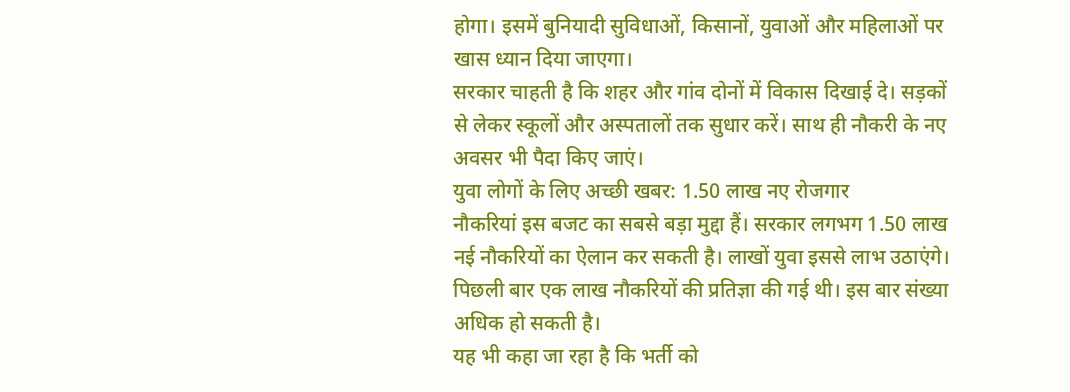होगा। इसमें बुनियादी सुविधाओं, किसानों, युवाओं और महिलाओं पर खास ध्यान दिया जाएगा।
सरकार चाहती है कि शहर और गांव दोनों में विकास दिखाई दे। सड़कों से लेकर स्कूलों और अस्पतालों तक सुधार करें। साथ ही नौकरी के नए अवसर भी पैदा किए जाएं।
युवा लोगों के लिए अच्छी खबर: 1.50 लाख नए रोजगार
नौकरियां इस बजट का सबसे बड़ा मुद्दा हैं। सरकार लगभग 1.50 लाख नई नौकरियों का ऐलान कर सकती है। लाखों युवा इससे लाभ उठाएंगे। पिछली बार एक लाख नौकरियों की प्रतिज्ञा की गई थी। इस बार संख्या अधिक हो सकती है।
यह भी कहा जा रहा है कि भर्ती को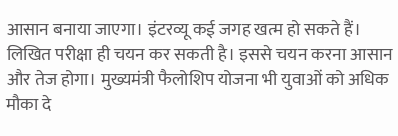आसान बनाया जाएगा। इंटरव्यू कई जगह खत्म हो सकते हैं। लिखित परीक्षा ही चयन कर सकती है। इससे चयन करना आसान और तेज होगा। मुख्यमंत्री फैलोशिप योजना भी युवाओं को अधिक मौका दे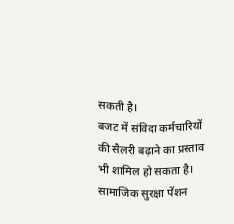सकती है।
बजट में संविदा कर्मचारियों की सैलरी बढ़ाने का प्रस्ताव भी शामिल हो सकता है। सामाजिक सुरक्षा पेंशन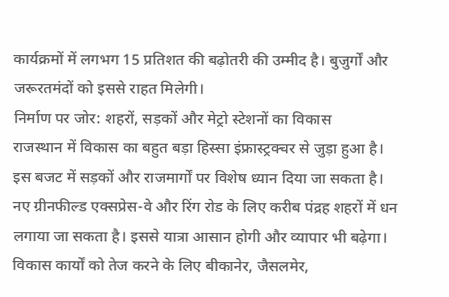कार्यक्रमों में लगभग 15 प्रतिशत की बढ़ोतरी की उम्मीद है। बुजुर्गों और जरूरतमंदों को इससे राहत मिलेगी।
निर्माण पर जोर: शहरों, सड़कों और मेट्रो स्टेशनों का विकास
राजस्थान में विकास का बहुत बड़ा हिस्सा इंफ्रास्ट्रक्चर से जुड़ा हुआ है। इस बजट में सड़कों और राजमार्गों पर विशेष ध्यान दिया जा सकता है। नए ग्रीनफील्ड एक्सप्रेस-वे और रिंग रोड के लिए करीब पंद्रह शहरों में धन लगाया जा सकता है। इससे यात्रा आसान होगी और व्यापार भी बढ़ेगा।
विकास कार्यों को तेज करने के लिए बीकानेर, जैसलमेर,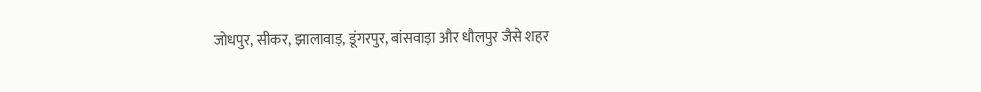जोधपुर, सीकर, झालावाड़, डूंगरपुर, बांसवाड़ा और धौलपुर जैसे शहर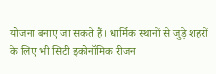योजना बनाए जा सकते हैं। धार्मिक स्थानों से जुड़े शहरों के लिए भी सिटी इकोनॉमिक रीजन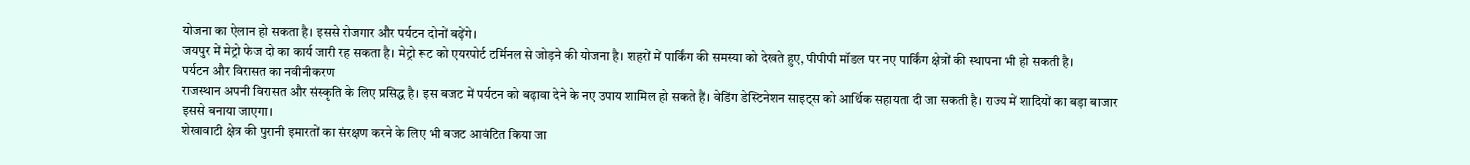योजना का ऐलान हो सकता है। इससे रोजगार और पर्यटन दोनों बढ़ेंगे।
जयपुर में मेट्रो फेज दो का कार्य जारी रह सकता है। मेट्रो रूट को एयरपोर्ट टर्मिनल से जोड़ने की योजना है। शहरों में पार्किंग की समस्या को देखते हुए, पीपीपी मॉडल पर नए पार्किंग क्षेत्रों की स्थापना भी हो सकती है।
पर्यटन और विरासत का नवीनीकरण
राजस्थान अपनी विरासत और संस्कृति के लिए प्रसिद्ध है। इस बजट में पर्यटन को बढ़ावा देने के नए उपाय शामिल हो सकते हैं। वेडिंग डेस्टिनेशन साइट्स को आर्थिक सहायता दी जा सकती है। राज्य में शादियों का बड़ा बाजार इससे बनाया जाएगा।
शेखावाटी क्षेत्र की पुरानी इमारतों का संरक्षण करने के लिए भी बजट आवंटित किया जा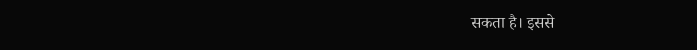सकता है। इससे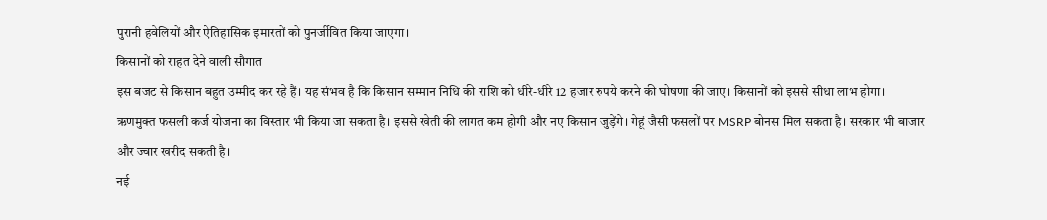पुरानी हवेलियों और ऐतिहासिक इमारतों को पुनर्जीवित किया जाएगा।
किसानों को राहत देने वाली सौगात
इस बजट से किसान बहुत उम्मीद कर रहे हैं। यह संभव है कि किसान सम्मान निधि की राशि को धीरे-धीरे 12 हजार रुपये करने की घोषणा की जाए। किसानों को इससे सीधा लाभ होगा।
ऋणमुक्त फसली कर्ज योजना का विस्तार भी किया जा सकता है। इससे खेती की लागत कम होगी और नए किसान जुड़ेंगे। गेहूं जैसी फसलों पर MSRP बोनस मिल सकता है। सरकार भी बाजार और ज्वार खरीद सकती है।
नई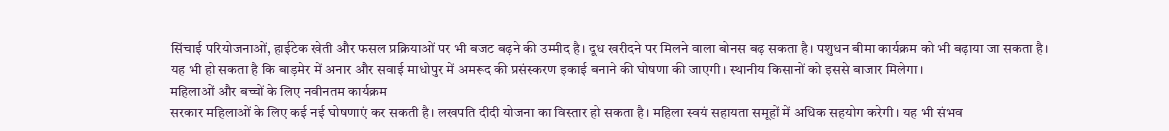सिंचाई परियोजनाओं, हाईटेक खेती और फसल प्रक्रियाओं पर भी बजट बढ़ने की उम्मीद है। दूध खरीदने पर मिलने वाला बोनस बढ़ सकता है। पशुधन बीमा कार्यक्रम को भी बढ़ाया जा सकता है।
यह भी हो सकता है कि बाड़मेर में अनार और सवाई माधोपुर में अमरूद की प्रसंस्करण इकाई बनाने की घोषणा की जाएगी। स्थानीय किसानों को इससे बाजार मिलेगा।
महिलाओं और बच्चों के लिए नवीनतम कार्यक्रम
सरकार महिलाओं के लिए कई नई घोषणाएं कर सकती है। लखपति दीदी योजना का विस्तार हो सकता है। महिला स्वयं सहायता समूहों में अधिक सहयोग करेगी। यह भी संभव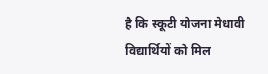है कि स्कूटी योजना मेधावी विद्यार्थियों को मिल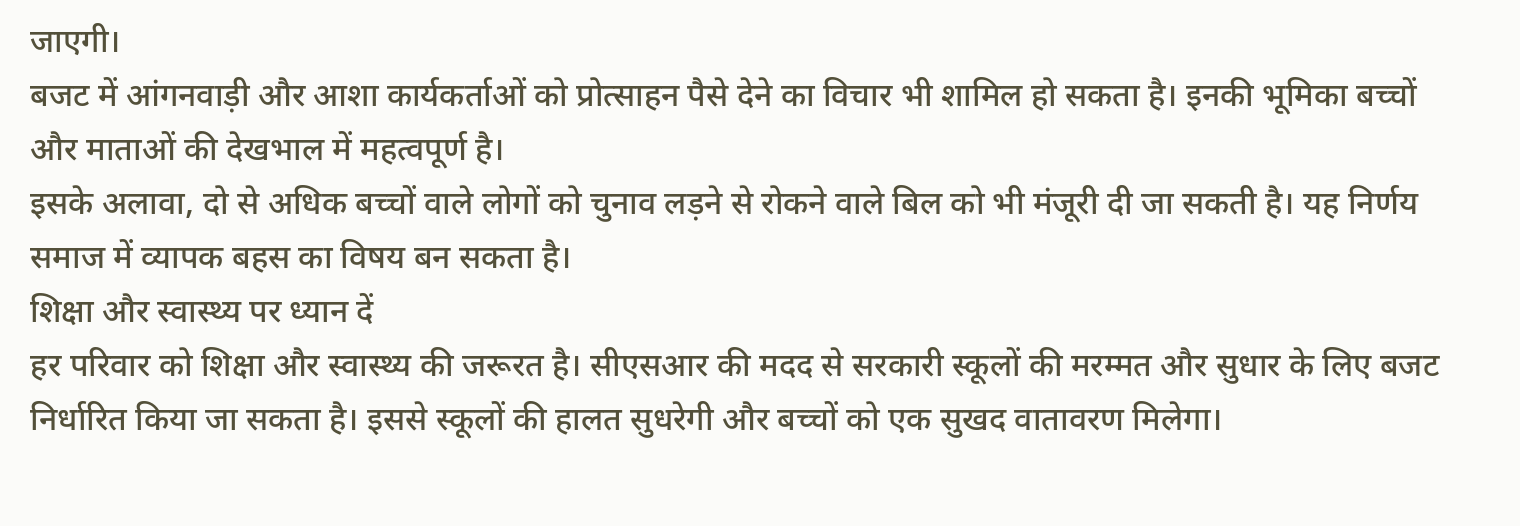जाएगी।
बजट में आंगनवाड़ी और आशा कार्यकर्ताओं को प्रोत्साहन पैसे देने का विचार भी शामिल हो सकता है। इनकी भूमिका बच्चों और माताओं की देखभाल में महत्वपूर्ण है।
इसके अलावा, दो से अधिक बच्चों वाले लोगों को चुनाव लड़ने से रोकने वाले बिल को भी मंजूरी दी जा सकती है। यह निर्णय समाज में व्यापक बहस का विषय बन सकता है।
शिक्षा और स्वास्थ्य पर ध्यान दें
हर परिवार को शिक्षा और स्वास्थ्य की जरूरत है। सीएसआर की मदद से सरकारी स्कूलों की मरम्मत और सुधार के लिए बजट निर्धारित किया जा सकता है। इससे स्कूलों की हालत सुधरेगी और बच्चों को एक सुखद वातावरण मिलेगा।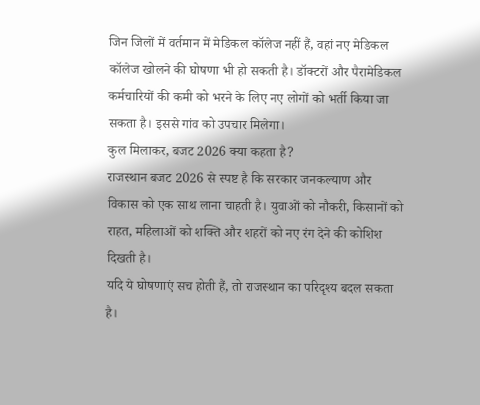जिन जिलों में वर्तमान में मेडिकल कॉलेज नहीं हैं, वहां नए मेडिकल कॉलेज खोलने की घोषणा भी हो सकती है। डॉक्टरों और पैरामेडिकल कर्मचारियों की कमी को भरने के लिए नए लोगों को भर्ती किया जा सकता है। इससे गांव को उपचार मिलेगा।
कुल मिलाकर, बजट 2026 क्या कहता है?
राजस्थान बजट 2026 से स्पष्ट है कि सरकार जनकल्याण और विकास को एक साथ लाना चाहती है। युवाओं को नौकरी, किसानों को राहत, महिलाओं को शक्ति और शहरों को नए रंग देने की कोशिश दिखती है।
यदि ये घोषणाएं सच होती हैं, तो राजस्थान का परिदृश्य बदल सकता है।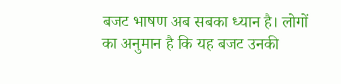बजट भाषण अब सबका ध्यान है। लोगों का अनुमान है कि यह बजट उनकी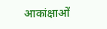आकांक्षाओं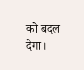को बदल देगा।